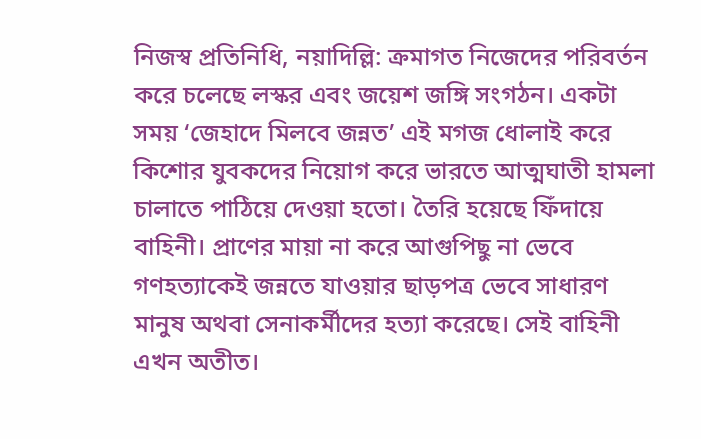নিজস্ব প্রতিনিধি, নয়াদিল্লি: ক্রমাগত নিজেদের পরিবর্তন করে চলেছে লস্কর এবং জয়েশ জঙ্গি সংগঠন। একটা সময় ‘জেহাদে মিলবে জন্নত’ এই মগজ ধোলাই করে কিশোর যুবকদের নিয়োগ করে ভারতে আত্মঘাতী হামলা চালাতে পাঠিয়ে দেওয়া হতো। তৈরি হয়েছে ফিঁদায়ে বাহিনী। প্রাণের মায়া না করে আগুপিছু না ভেবে গণহত্যাকেই জন্নতে যাওয়ার ছাড়পত্র ভেবে সাধারণ মানুষ অথবা সেনাকর্মীদের হত্যা করেছে। সেই বাহিনী এখন অতীত।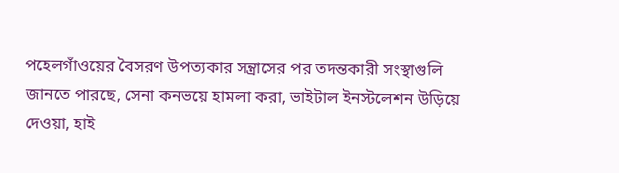পহেলগাঁওয়ের বৈসরণ উপত্যকার সন্ত্রাসের পর তদন্তকারী সংস্থাগুলি জানতে পারছে, সেনা কনভয়ে হামলা করা, ভাইটাল ইনস্টলেশন উড়িয়ে দেওয়া, হাই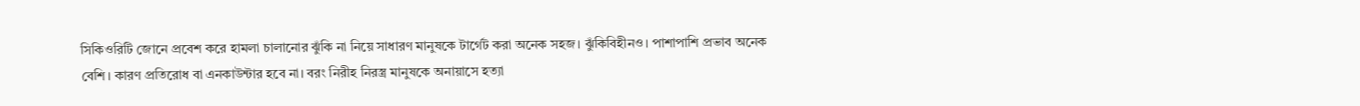সিকিওরিটি জোনে প্রবেশ করে হামলা চালানোর ঝুঁকি না নিয়ে সাধারণ মানুষকে টার্গেট করা অনেক সহজ। ঝুঁকিবিহীনও। পাশাপাশি প্রভাব অনেক বেশি। কারণ প্রতিরোধ বা এনকাউন্টার হবে না। বরং নিরীহ নিরস্ত্র মানুষকে অনায়াসে হত্যা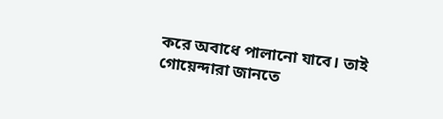করে অবাধে পালানো যাবে। তাই গোয়েন্দারা জানতে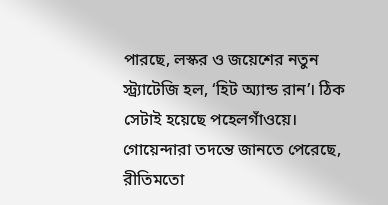পারছে, লস্কর ও জয়েশের নতুন স্ট্র্যাটেজি হল, ‘হিট অ্যান্ড রান’। ঠিক সেটাই হয়েছে পহেলগাঁওয়ে। গোয়েন্দারা তদন্তে জানতে পেরেছে, রীতিমতো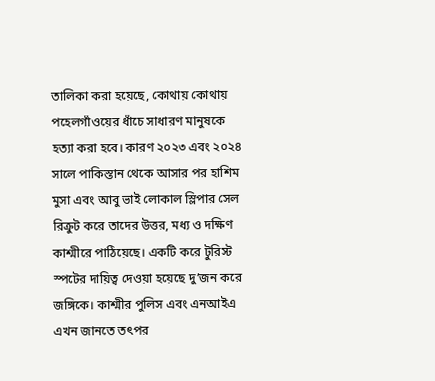তালিকা করা হয়েছে, কোথায় কোথায় পহেলগাঁওয়ের ধাঁচে সাধারণ মানুষকে হত্যা করা হবে। কারণ ২০২৩ এবং ২০২৪ সালে পাকিস্তান থেকে আসার পর হাশিম মুসা এবং আবু ভাই লোকাল স্লিপার সেল রিক্রুট করে তাদের উত্তর, মধ্য ও দক্ষিণ কাশ্মীরে পাঠিয়েছে। একটি করে টুরিস্ট স্পটের দায়িত্ব দেওয়া হয়েছে দু’জন করে জঙ্গিকে। কাশ্মীর পুলিস এবং এনআইএ এখন জানতে তৎপর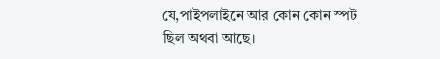যে,পাইপলাইনে আর কোন কোন স্পট ছিল অথবা আছে।